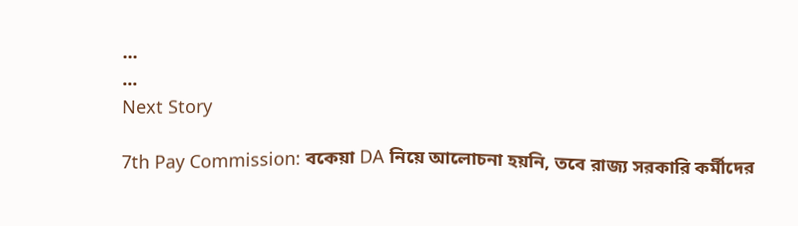...
...
Next Story

7th Pay Commission: বকেয়া DA নিয়ে আলোচনা হয়নি, তবে রাজ্য সরকারি কর্মীদের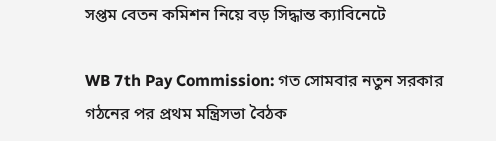সপ্তম বেতন কমিশন নিয়ে বড় সিদ্ধান্ত ক্যাবিনেটে

WB 7th Pay Commission: গত সোমবার নতুন সরকার গঠনের পর প্রথম মন্ত্রিসভা বৈঠক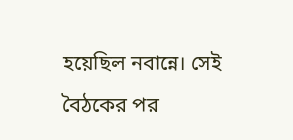হয়েছিল নবান্নে। সেই বৈঠকের পর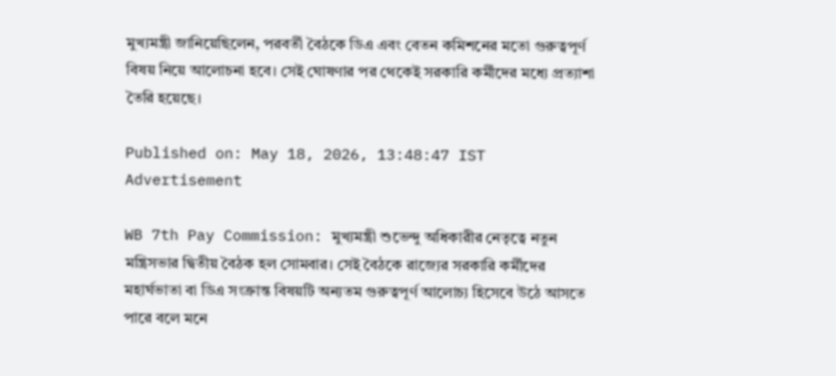মুখ্যমন্ত্রী জানিয়েছিলেন, পরবর্তী বৈঠকে ডিএ এবং বেতন কমিশনের মতো গুরুত্বপূর্ণ বিষয় নিয়ে আলোচনা হবে। সেই ঘোষণার পর থেকেই সরকারি কর্মীদের মধ্যে প্রত্যাশা তৈরি হয়েছে।

Published on: May 18, 2026, 13:48:47 IST
Advertisement

WB 7th Pay Commission: মুখ্যমন্ত্রী শুভেন্দু অধিকারীর নেতৃত্বে নতুন মন্ত্রিসভার দ্বিতীয় বৈঠক হল সোমবার। সেই বৈঠকে রাজ্যের সরকারি কর্মীদের মহার্ঘভাতা বা ডিএ সংক্রান্ত বিষয়টি অন্যতম গুরুত্বপূর্ণ আলোচ্য হিসেবে উঠে আসতে পারে বলে মনে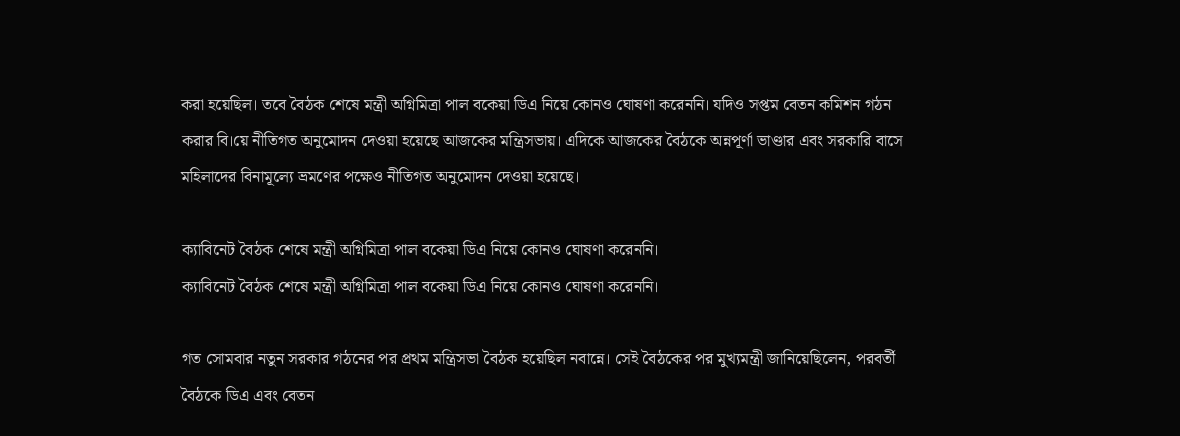করা হয়েছিল। তবে বৈঠক শেষে মন্ত্রী অগ্নিমিত্রা পাল বকেয়া ডিএ নিয়ে কোনও ঘোষণা করেননি। যদিও সপ্তম বেতন কমিশন গঠন করার বি।য়ে নীতিগত অনুমোদন দেওয়া হয়েছে আজকের মন্ত্রিসভায়। এদিকে আজকের বৈঠকে অন্নপূর্ণা ভাণ্ডার এবং সরকারি বাসে মহিলাদের বিনামূল্যে ভ্রমণের পক্ষেও নীতিগত অনুমোদন দেওয়া হয়েছে।

ক্যাবিনেট বৈঠক শেষে মন্ত্রী অগ্নিমিত্রা পাল বকেয়া ডিএ নিয়ে কোনও ঘোষণা করেননি।
ক্যাবিনেট বৈঠক শেষে মন্ত্রী অগ্নিমিত্রা পাল বকেয়া ডিএ নিয়ে কোনও ঘোষণা করেননি।

গত সোমবার নতুন সরকার গঠনের পর প্রথম মন্ত্রিসভা বৈঠক হয়েছিল নবান্নে। সেই বৈঠকের পর মুখ্যমন্ত্রী জানিয়েছিলেন, পরবর্তী বৈঠকে ডিএ এবং বেতন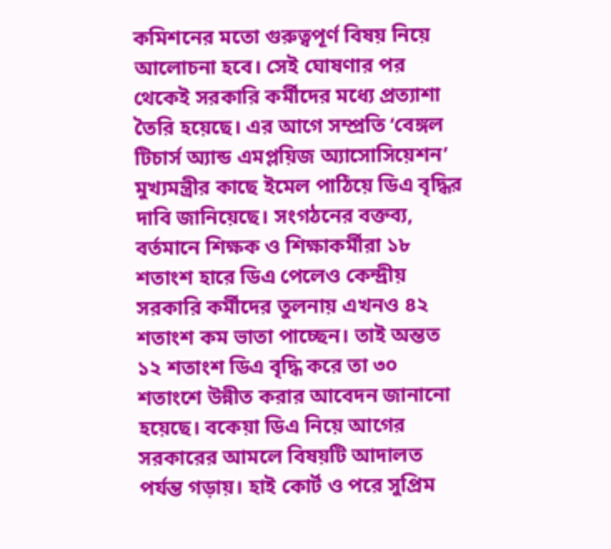কমিশনের মতো গুরুত্বপূর্ণ বিষয় নিয়ে আলোচনা হবে। সেই ঘোষণার পর থেকেই সরকারি কর্মীদের মধ্যে প্রত্যাশা তৈরি হয়েছে। এর আগে সম্প্রতি ‘বেঙ্গল টিচার্স অ্যান্ড এমপ্লয়িজ অ্যাসোসিয়েশন’ মুখ্যমন্ত্রীর কাছে ইমেল পাঠিয়ে ডিএ বৃদ্ধির দাবি জানিয়েছে। সংগঠনের বক্তব্য, বর্তমানে শিক্ষক ও শিক্ষাকর্মীরা ১৮ শতাংশ হারে ডিএ পেলেও কেন্দ্রীয় সরকারি কর্মীদের তুলনায় এখনও ৪২ শতাংশ কম ভাতা পাচ্ছেন। তাই অন্তত ১২ শতাংশ ডিএ বৃদ্ধি করে তা ৩০ শতাংশে উন্নীত করার আবেদন জানানো হয়েছে। বকেয়া ডিএ নিয়ে আগের সরকারের আমলে বিষয়টি আদালত পর্যন্ত গড়ায়। হাই কোর্ট ও পরে সুপ্রিম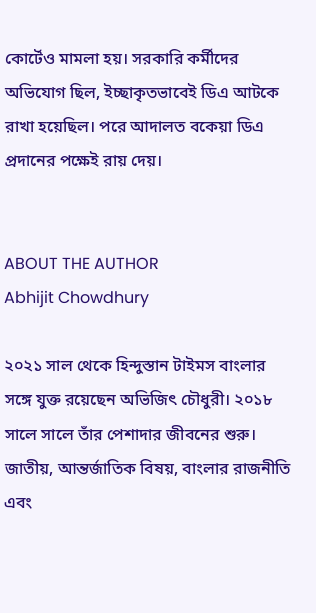কোর্টেও মামলা হয়। সরকারি কর্মীদের অভিযোগ ছিল, ইচ্ছাকৃতভাবেই ডিএ আটকে রাখা হয়েছিল। পরে আদালত বকেয়া ডিএ প্রদানের পক্ষেই রায় দেয়।


ABOUT THE AUTHOR
Abhijit Chowdhury

২০২১ সাল থেকে হিন্দুস্তান টাইমস বাংলার সঙ্গে যুক্ত রয়েছেন অভিজিৎ চৌধুরী। ২০১৮ সালে সালে তাঁর পেশাদার জীবনের শুরু। জাতীয়, আন্তর্জাতিক বিষয়, বাংলার রাজনীতি এবং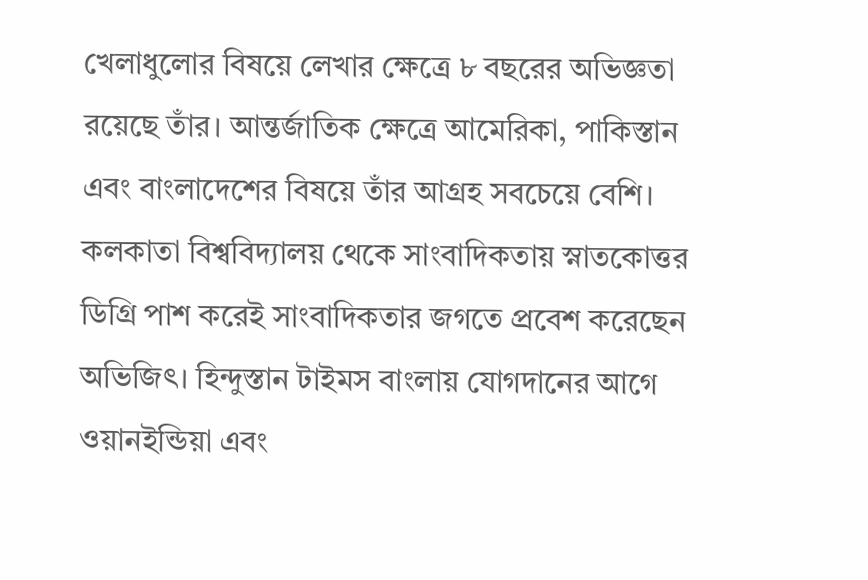খেলাধুলোর বিষয়ে লেখার ক্ষেত্রে ৮ বছরের অভিজ্ঞতা রয়েছে তাঁর। আন্তর্জাতিক ক্ষেত্রে আমেরিকা, পাকিস্তান এবং বাংলাদেশের বিষয়ে তাঁর আগ্রহ সবচেয়ে বেশি। কলকাতা বিশ্ববিদ্যালয় থেকে সাংবাদিকতায় স্নাতকোত্তর ডিগ্রি পাশ করেই সাংবাদিকতার জগতে প্রবেশ করেছেন অভিজিৎ। হিন্দুস্তান টাইমস বাংলায় যোগদানের আগে ওয়ানইন্ডিয়া এবং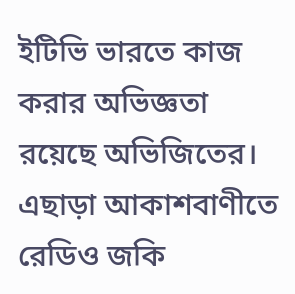ইটিভি ভারতে কাজ করার অভিজ্ঞতা রয়েছে অভিজিতের। এছাড়া আকাশবাণীতে রেডিও জকি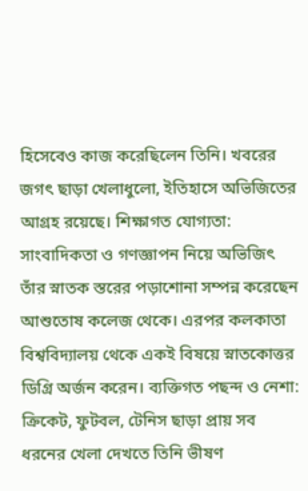হিসেবেও কাজ করেছিলেন তিনি। খবরের জগৎ ছাড়া খেলাধুলো, ইতিহাসে অভিজিতের আগ্রহ রয়েছে। শিক্ষাগত যোগ্যতা: সাংবাদিকতা ও গণজ্ঞাপন নিয়ে অভিজিৎ তাঁর স্নাতক স্তরের পড়াশোনা সম্পন্ন করেছেন আশুতোষ কলেজ থেকে। এরপর কলকাতা বিশ্ববিদ্যালয় থেকে একই বিষয়ে স্নাতকোত্তর ডিগ্রি অর্জন করেন। ব্যক্তিগত পছন্দ ও নেশা: ক্রিকেট, ফুটবল, টেনিস ছাড়া প্রায় সব ধরনের খেলা দেখতে তিনি ভীষণ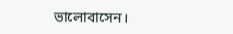ভালোবাসেন।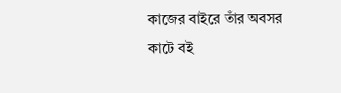কাজের বাইরে তাঁর অবসর কাটে বই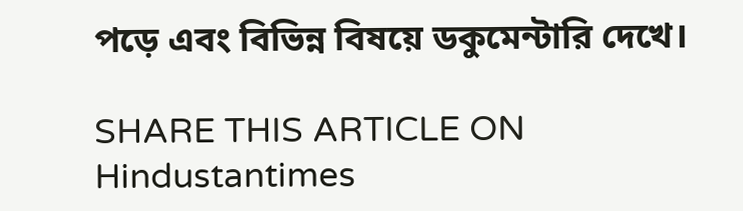পড়ে এবং বিভিন্ন বিষয়ে ডকুমেন্টারি দেখে।

SHARE THIS ARTICLE ON
Hindustantimes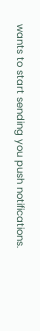wants to start sending you push notifications.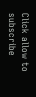Click allow to subscribe